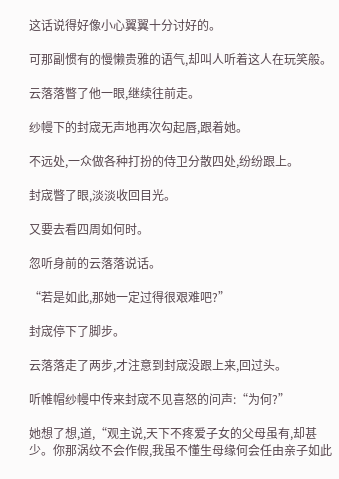这话说得好像小心翼翼十分讨好的。

可那副惯有的慢懒贵雅的语气,却叫人听着这人在玩笑般。

云落落瞥了他一眼,继续往前走。

纱幔下的封宬无声地再次勾起唇,跟着她。

不远处,一众做各种打扮的侍卫分散四处,纷纷跟上。

封宬瞥了眼,淡淡收回目光。

又要去看四周如何时。

忽听身前的云落落说话。

“若是如此,那她一定过得很艰难吧?”

封宬停下了脚步。

云落落走了两步,才注意到封宬没跟上来,回过头。

听帷帽纱幔中传来封宬不见喜怒的问声:“为何?”

她想了想,道,“观主说,天下不疼爱子女的父母虽有,却甚少。你那涡纹不会作假,我虽不懂生母缘何会任由亲子如此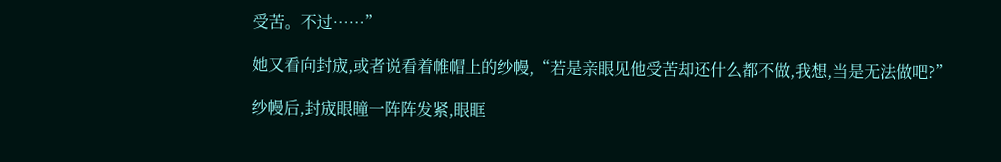受苦。不过……”

她又看向封宬,或者说看着帷帽上的纱幔,“若是亲眼见他受苦却还什么都不做,我想,当是无法做吧?”

纱幔后,封宬眼瞳一阵阵发紧,眼眶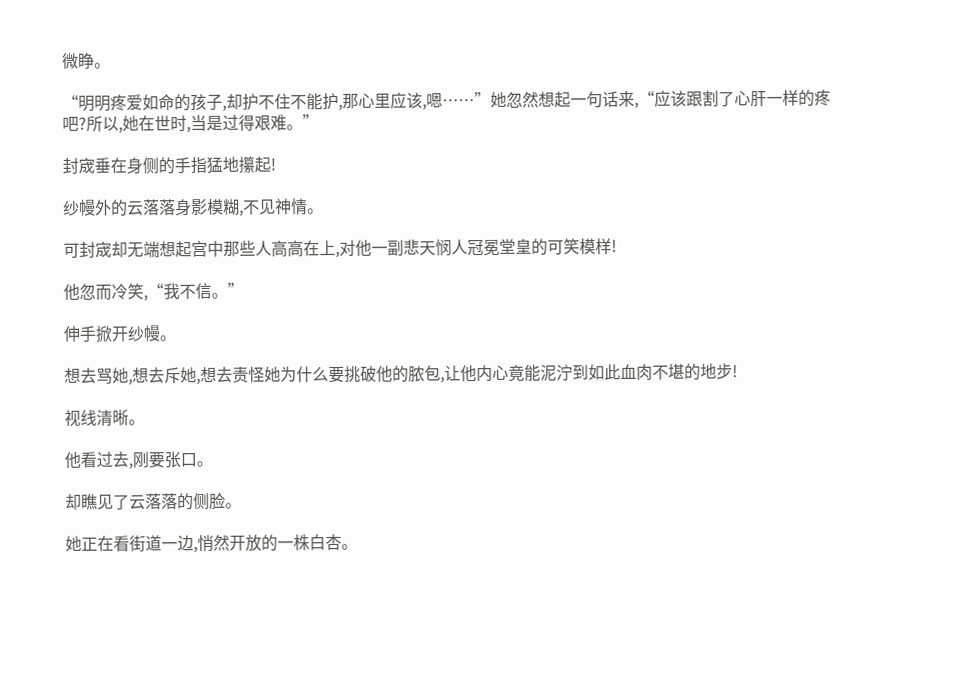微睁。

“明明疼爱如命的孩子,却护不住不能护,那心里应该,嗯……”她忽然想起一句话来,“应该跟割了心肝一样的疼吧?所以,她在世时,当是过得艰难。”

封宬垂在身侧的手指猛地攥起!

纱幔外的云落落身影模糊,不见神情。

可封宬却无端想起宫中那些人高高在上,对他一副悲天悯人冠冕堂皇的可笑模样!

他忽而冷笑,“我不信。”

伸手掀开纱幔。

想去骂她,想去斥她,想去责怪她为什么要挑破他的脓包,让他内心竟能泥泞到如此血肉不堪的地步!

视线清晰。

他看过去,刚要张口。

却瞧见了云落落的侧脸。

她正在看街道一边,悄然开放的一株白杏。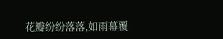花瓣纷纷落落,如雨幕覆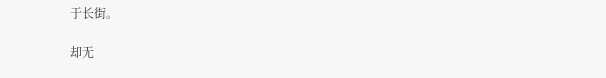于长街。

却无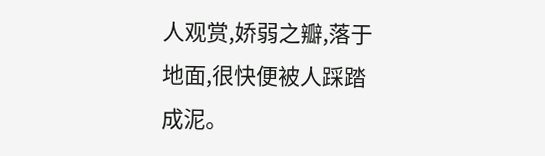人观赏,娇弱之瓣,落于地面,很快便被人踩踏成泥。